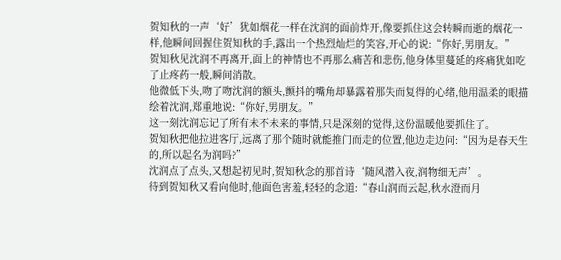贺知秋的一声‘好’犹如烟花一样在沈润的面前炸开,像要抓住这会转瞬而逝的烟花一样,他瞬间回握住贺知秋的手,露出一个热烈灿烂的笑容,开心的说:“你好,男朋友。”
贺知秋见沈润不再离开,面上的神情也不再那么痛苦和悲伤,他身体里蔓延的疼痛犹如吃了止疼药一般,瞬间消散。
他微低下头,吻了吻沈润的额头,颤抖的嘴角却暴露着那失而复得的心绪,他用温柔的眼描绘着沈润,郑重地说:“你好,男朋友。”
这一刻沈润忘记了所有未不未来的事情,只是深刻的觉得,这份温暖他要抓住了。
贺知秋把他拉进客厅,远离了那个随时就能推门而走的位置,他边走边问:“因为是春天生的,所以起名为润吗?”
沈润点了点头,又想起初见时,贺知秋念的那首诗‘随风潜入夜,润物细无声’。
待到贺知秋又看向他时,他面色害羞,轻轻的念道:“春山润而云起,秋水澄而月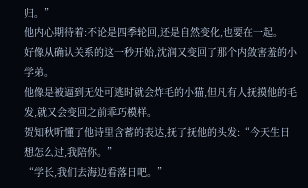归。”
他内心期待着:不论是四季轮回,还是自然变化,也要在一起。
好像从确认关系的这一秒开始,沈润又变回了那个内敛害羞的小学弟。
他像是被逼到无处可逃时就会炸毛的小猫,但凡有人抚摸他的毛发,就又会变回之前乖巧模样。
贺知秋听懂了他诗里含蓄的表达,抚了抚他的头发:“今天生日想怎么过,我陪你。”
“学长,我们去海边看落日吧。”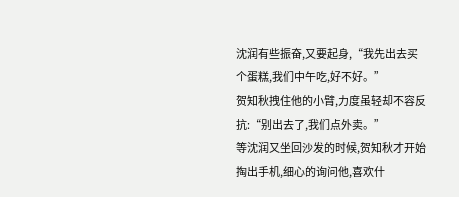沈润有些振奋,又要起身,“我先出去买个蛋糕,我们中午吃,好不好。”
贺知秋拽住他的小臂,力度虽轻却不容反抗:“别出去了,我们点外卖。”
等沈润又坐回沙发的时候,贺知秋才开始掏出手机,细心的询问他,喜欢什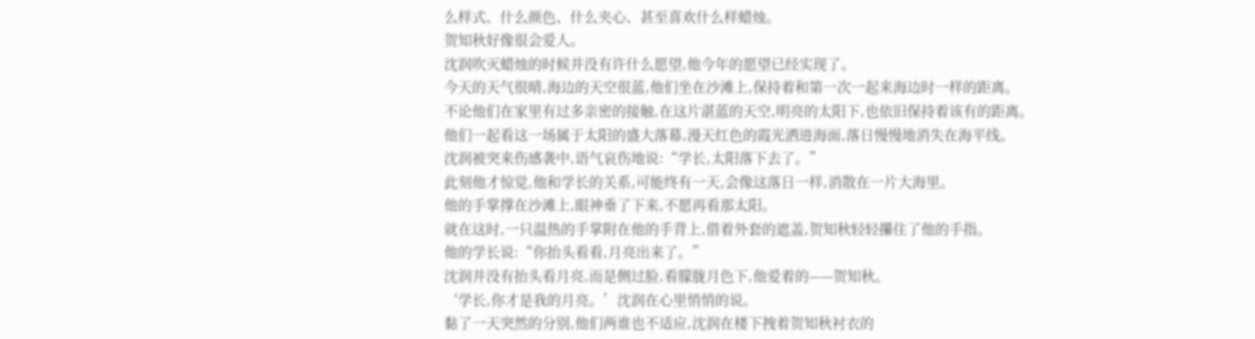么样式、什么颜色、什么夹心、甚至喜欢什么样蜡烛。
贺知秋好像很会爱人。
沈润吹灭蜡烛的时候并没有许什么愿望,他今年的愿望已经实现了。
今天的天气很晴,海边的天空很蓝,他们坐在沙滩上,保持着和第一次一起来海边时一样的距离。
不论他们在家里有过多亲密的接触,在这片湛蓝的天空,明亮的太阳下,也依旧保持着该有的距离。
他们一起看这一场属于太阳的盛大落幕,漫天红色的霞光洒进海面,落日慢慢地消失在海平线。
沈润被突来伤感袭中,语气哀伤地说:“学长,太阳落下去了。”
此刻他才惊觉,他和学长的关系,可能终有一天,会像这落日一样,消散在一片大海里。
他的手掌撑在沙滩上,眼神垂了下来,不愿再看那太阳。
就在这时,一只温热的手掌附在他的手背上,借着外套的遮盖,贺知秋轻轻攥住了他的手指。
他的学长说:“你抬头看看,月亮出来了。”
沈润并没有抬头看月亮,而是侧过脸,看朦胧月色下,他爱着的——贺知秋。
‘学长,你才是我的月亮。’沈润在心里悄悄的说。
黏了一天突然的分别,他们两谁也不适应,沈润在楼下拽着贺知秋衬衣的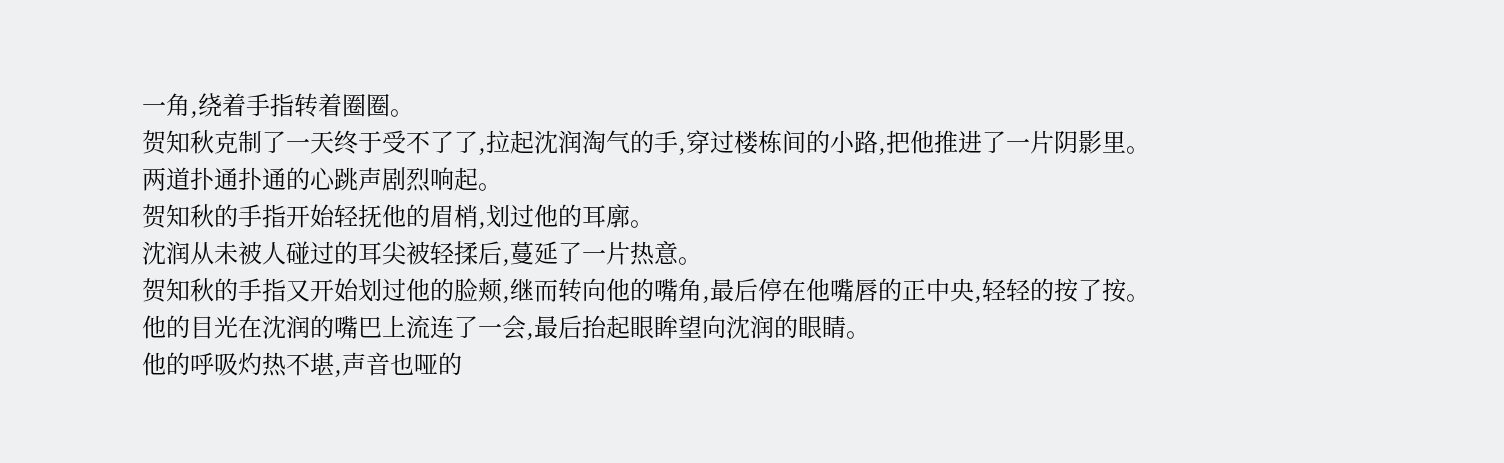一角,绕着手指转着圈圈。
贺知秋克制了一天终于受不了了,拉起沈润淘气的手,穿过楼栋间的小路,把他推进了一片阴影里。
两道扑通扑通的心跳声剧烈响起。
贺知秋的手指开始轻抚他的眉梢,划过他的耳廓。
沈润从未被人碰过的耳尖被轻揉后,蔓延了一片热意。
贺知秋的手指又开始划过他的脸颊,继而转向他的嘴角,最后停在他嘴唇的正中央,轻轻的按了按。
他的目光在沈润的嘴巴上流连了一会,最后抬起眼眸望向沈润的眼睛。
他的呼吸灼热不堪,声音也哑的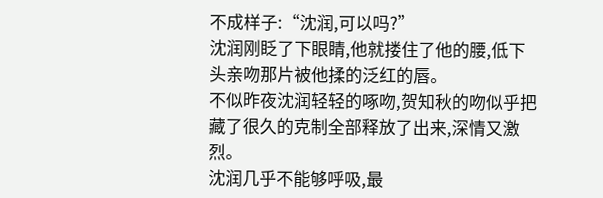不成样子:“沈润,可以吗?”
沈润刚眨了下眼睛,他就搂住了他的腰,低下头亲吻那片被他揉的泛红的唇。
不似昨夜沈润轻轻的啄吻,贺知秋的吻似乎把藏了很久的克制全部释放了出来,深情又激烈。
沈润几乎不能够呼吸,最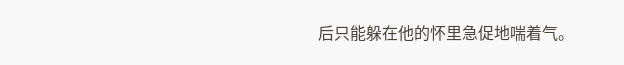后只能躲在他的怀里急促地喘着气。